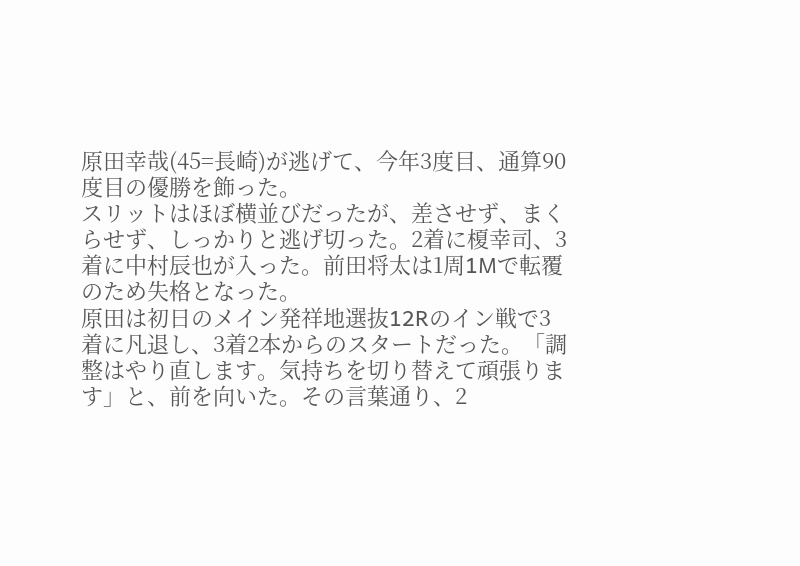原田幸哉(45=長崎)が逃げて、今年3度目、通算90度目の優勝を飾った。
スリットはほぼ横並びだったが、差させず、まくらせず、しっかりと逃げ切った。2着に榎幸司、3着に中村辰也が入った。前田将太は1周1Mで転覆のため失格となった。
原田は初日のメイン発祥地選抜12Rのイン戦で3着に凡退し、3着2本からのスタートだった。「調整はやり直します。気持ちを切り替えて頑張ります」と、前を向いた。その言葉通り、2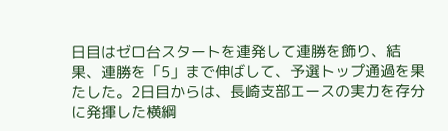日目はゼロ台スタートを連発して連勝を飾り、結果、連勝を「5」まで伸ばして、予選トップ通過を果たした。2日目からは、長崎支部エースの実力を存分に発揮した横綱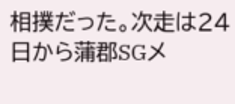相撲だった。次走は24日から蒲郡SGメ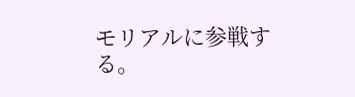モリアルに参戦する。